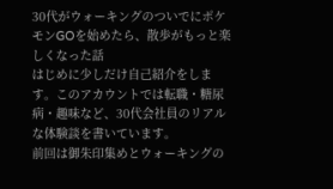30代がウォーキングのついでにポケモンGOを始めたら、散歩がもっと楽しくなった話
はじめに少しだけ自己紹介をします。このアカウントでは転職・糖尿病・趣味など、30代会社員のリアルな体験談を書いています。
前回は御朱印集めとウォーキングの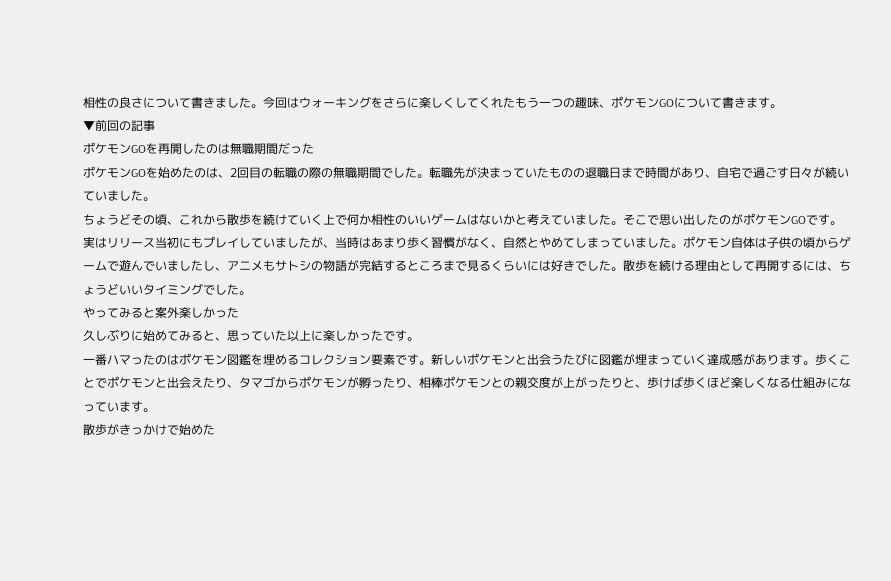相性の良さについて書きました。今回はウォーキングをさらに楽しくしてくれたもう一つの趣味、ポケモンGOについて書きます。
▼前回の記事
ポケモンGOを再開したのは無職期間だった
ポケモンGOを始めたのは、2回目の転職の際の無職期間でした。転職先が決まっていたものの退職日まで時間があり、自宅で過ごす日々が続いていました。
ちょうどその頃、これから散歩を続けていく上で何か相性のいいゲームはないかと考えていました。そこで思い出したのがポケモンGOです。
実はリリース当初にもプレイしていましたが、当時はあまり歩く習慣がなく、自然とやめてしまっていました。ポケモン自体は子供の頃からゲームで遊んでいましたし、アニメもサトシの物語が完結するところまで見るくらいには好きでした。散歩を続ける理由として再開するには、ちょうどいいタイミングでした。
やってみると案外楽しかった
久しぶりに始めてみると、思っていた以上に楽しかったです。
一番ハマったのはポケモン図鑑を埋めるコレクション要素です。新しいポケモンと出会うたびに図鑑が埋まっていく達成感があります。歩くことでポケモンと出会えたり、タマゴからポケモンが孵ったり、相棒ポケモンとの親交度が上がったりと、歩けば歩くほど楽しくなる仕組みになっています。
散歩がきっかけで始めた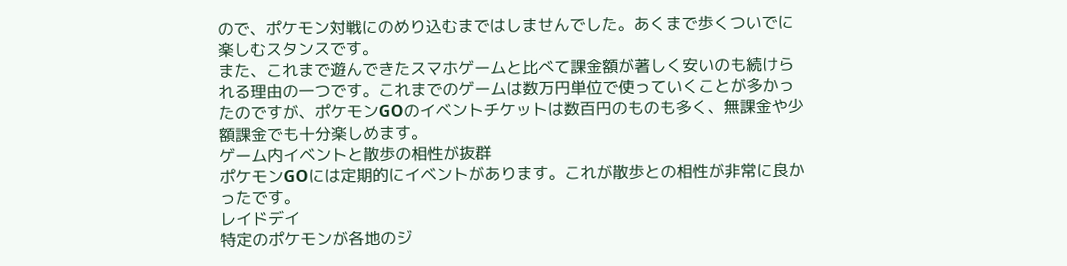ので、ポケモン対戦にのめり込むまではしませんでした。あくまで歩くついでに楽しむスタンスです。
また、これまで遊んできたスマホゲームと比べて課金額が著しく安いのも続けられる理由の一つです。これまでのゲームは数万円単位で使っていくことが多かったのですが、ポケモンGOのイベントチケットは数百円のものも多く、無課金や少額課金でも十分楽しめます。
ゲーム内イベントと散歩の相性が抜群
ポケモンGOには定期的にイベントがあります。これが散歩との相性が非常に良かったです。
レイドデイ
特定のポケモンが各地のジ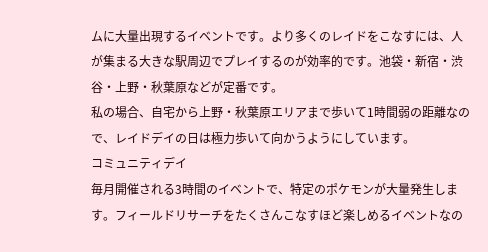ムに大量出現するイベントです。より多くのレイドをこなすには、人が集まる大きな駅周辺でプレイするのが効率的です。池袋・新宿・渋谷・上野・秋葉原などが定番です。
私の場合、自宅から上野・秋葉原エリアまで歩いて1時間弱の距離なので、レイドデイの日は極力歩いて向かうようにしています。
コミュニティデイ
毎月開催される3時間のイベントで、特定のポケモンが大量発生します。フィールドリサーチをたくさんこなすほど楽しめるイベントなの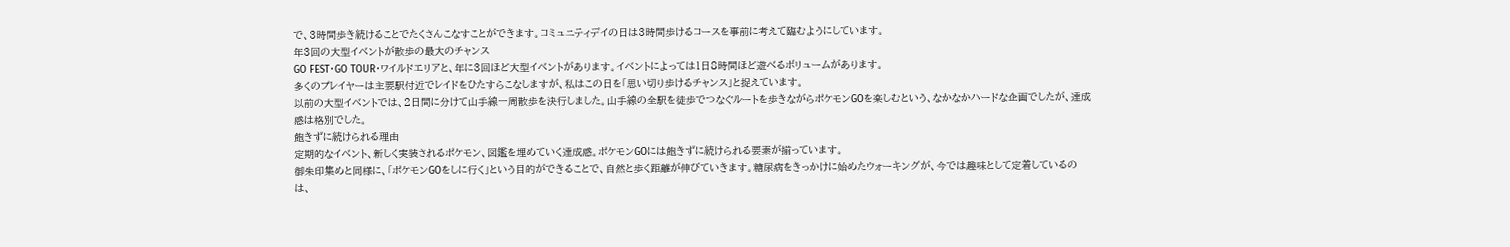で、3時間歩き続けることでたくさんこなすことができます。コミュニティデイの日は3時間歩けるコースを事前に考えて臨むようにしています。
年3回の大型イベントが散歩の最大のチャンス
GO FEST・GO TOUR・ワイルドエリアと、年に3回ほど大型イベントがあります。イベントによっては1日8時間ほど遊べるボリュームがあります。
多くのプレイヤーは主要駅付近でレイドをひたすらこなしますが、私はこの日を「思い切り歩けるチャンス」と捉えています。
以前の大型イベントでは、2日間に分けて山手線一周散歩を決行しました。山手線の全駅を徒歩でつなぐルートを歩きながらポケモンGOを楽しむという、なかなかハードな企画でしたが、達成感は格別でした。
飽きずに続けられる理由
定期的なイベント、新しく実装されるポケモン、図鑑を埋めていく達成感。ポケモンGOには飽きずに続けられる要素が揃っています。
御朱印集めと同様に、「ポケモンGOをしに行く」という目的ができることで、自然と歩く距離が伸びていきます。糖尿病をきっかけに始めたウォーキングが、今では趣味として定着しているのは、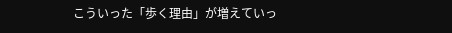こういった「歩く理由」が増えていっ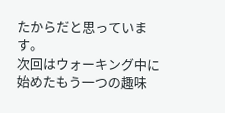たからだと思っています。
次回はウォーキング中に始めたもう一つの趣味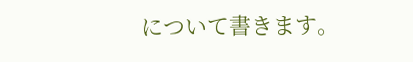について書きます。